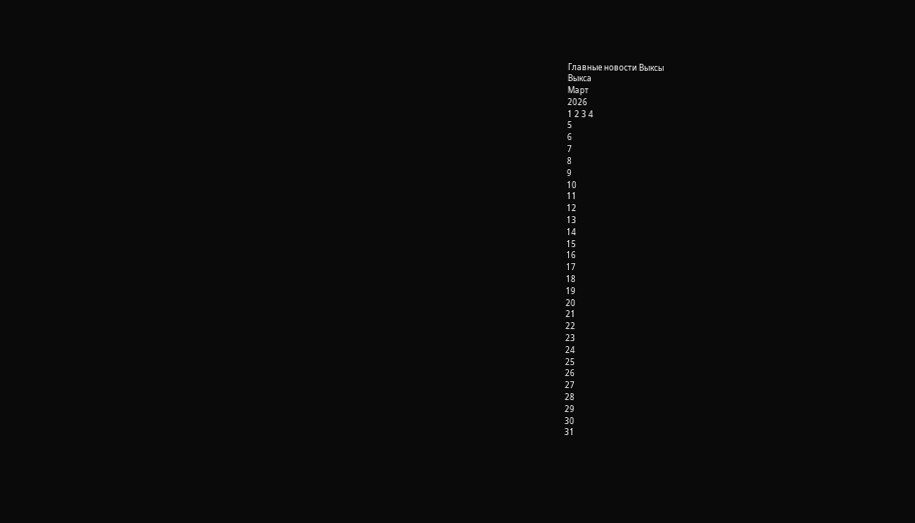Главные новости Выксы
Выкса
Март
2026
1 2 3 4
5
6
7
8
9
10
11
12
13
14
15
16
17
18
19
20
21
22
23
24
25
26
27
28
29
30
31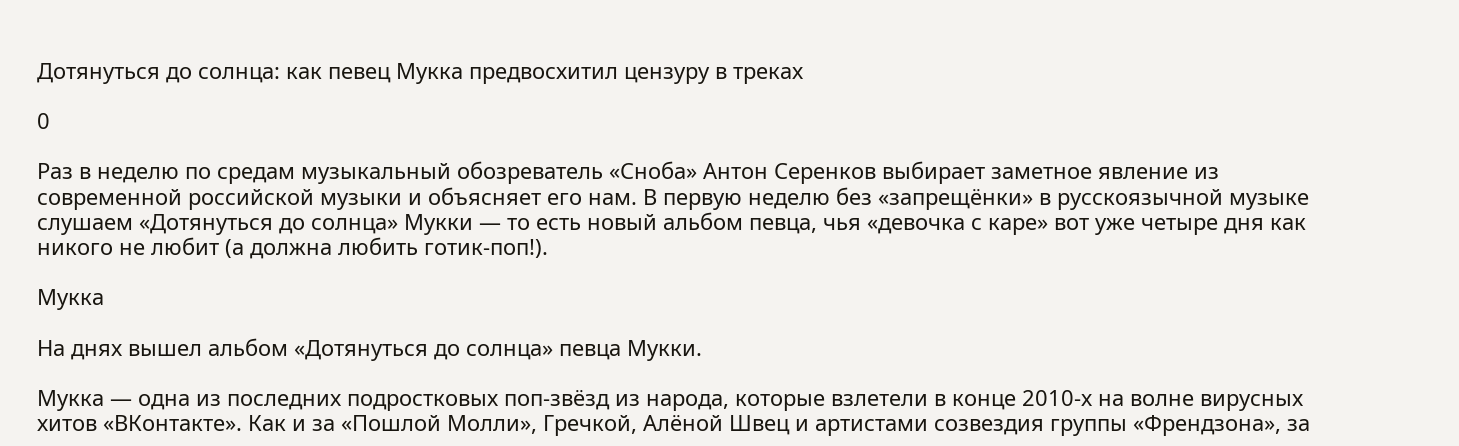Дотянуться до солнца: как певец Мукка предвосхитил цензуру в треках

0

Раз в неделю по средам музыкальный обозреватель «Сноба» Антон Серенков выбирает заметное явление из современной российской музыки и объясняет его нам. В первую неделю без «запрещёнки» в русскоязычной музыке слушаем «Дотянуться до солнца» Мукки — то есть новый альбом певца, чья «девочка с каре» вот уже четыре дня как никого не любит (а должна любить готик-поп!).

Мукка

На днях вышел альбом «Дотянуться до солнца» певца Мукки.

Мукка — одна из последних подростковых поп-звёзд из народа, которые взлетели в конце 2010-х на волне вирусных хитов «ВКонтакте». Как и за «Пошлой Молли», Гречкой, Алёной Швец и артистами созвездия группы «Френдзона», за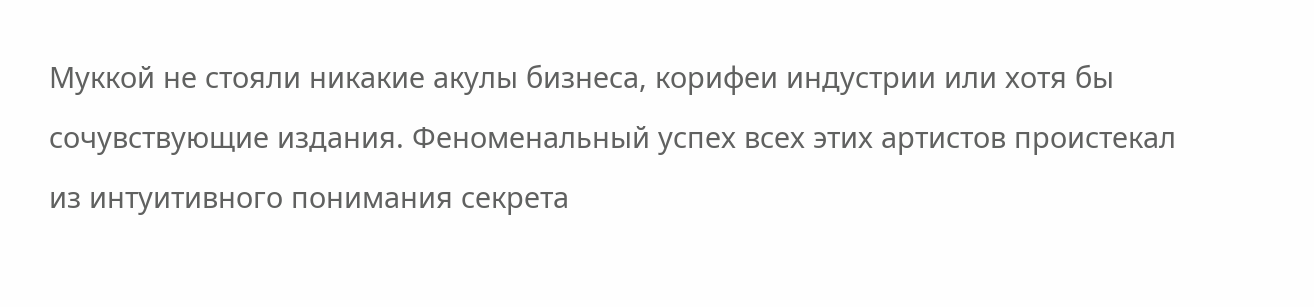Муккой не стояли никакие акулы бизнеса, корифеи индустрии или хотя бы сочувствующие издания. Феноменальный успех всех этих артистов проистекал из интуитивного понимания секрета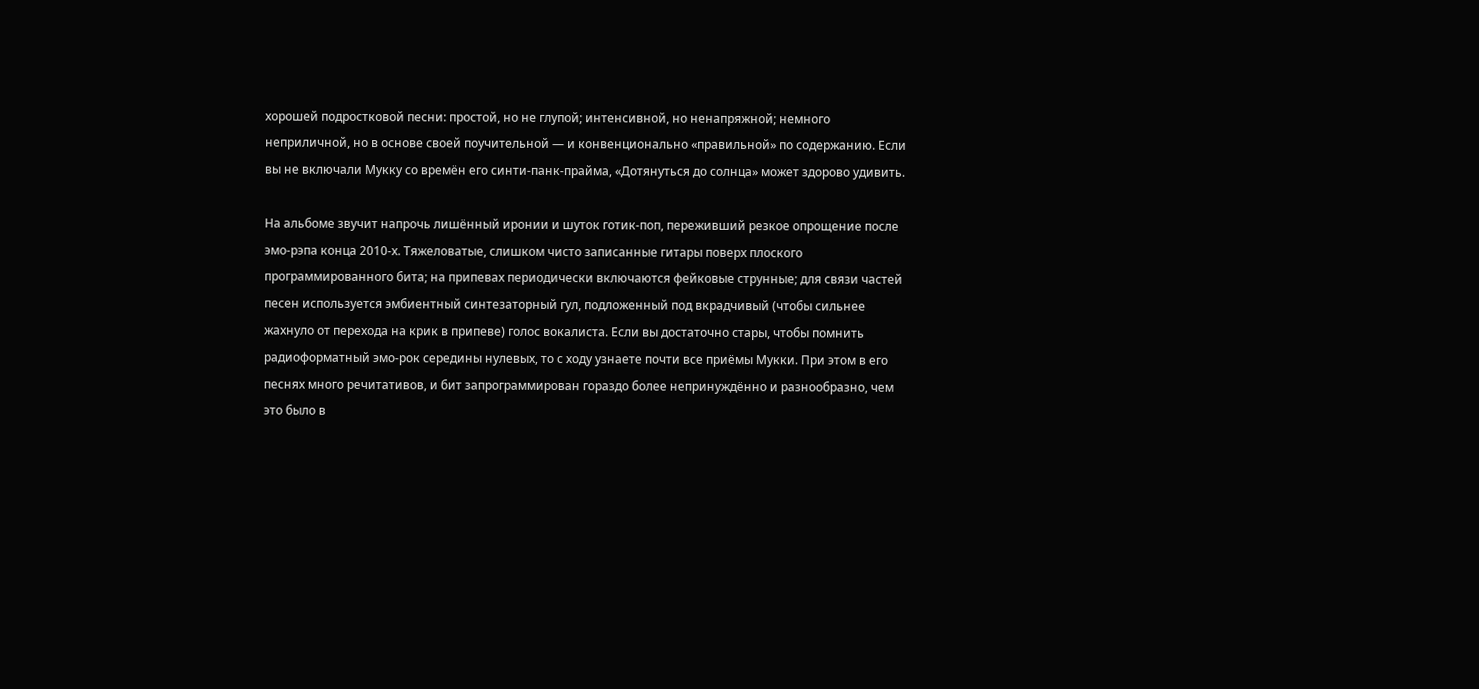хорошей подростковой песни: простой, но не глупой; интенсивной, но ненапряжной; немного неприличной, но в основе своей поучительной — и конвенционально «правильной» по содержанию. Если вы не включали Мукку со времён его синти-панк-прайма, «Дотянуться до солнца» может здорово удивить.

На альбоме звучит напрочь лишённый иронии и шуток готик-поп, переживший резкое опрощение после эмо-рэпа конца 2010-х. Тяжеловатые, слишком чисто записанные гитары поверх плоского программированного бита; на припевах периодически включаются фейковые струнные; для связи частей песен используется эмбиентный синтезаторный гул, подложенный под вкрадчивый (чтобы сильнее жахнуло от перехода на крик в припеве) голос вокалиста. Если вы достаточно стары, чтобы помнить радиоформатный эмо-рок середины нулевых, то с ходу узнаете почти все приёмы Мукки. При этом в его песнях много речитативов, и бит запрограммирован гораздо более непринуждённо и разнообразно, чем это было в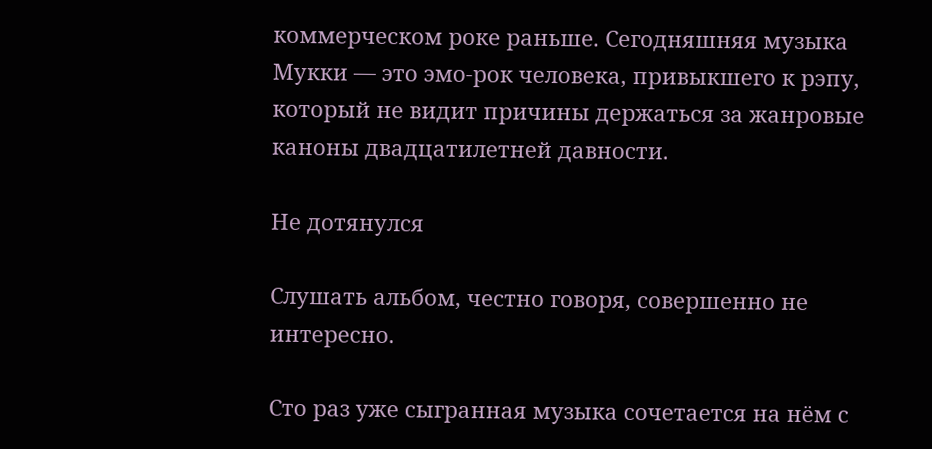коммерческом роке раньше. Сегодняшняя музыка Мукки — это эмо-рок человека, привыкшего к рэпу, который не видит причины держаться за жанровые каноны двадцатилетней давности.

Не дотянулся

Слушать альбом, честно говоря, совершенно не интересно.

Сто раз уже сыгранная музыка сочетается на нём с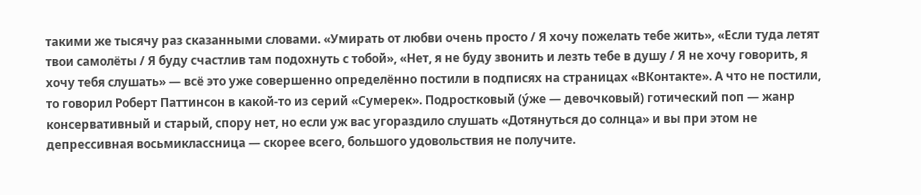такими же тысячу раз сказанными словами. «Умирать от любви очень просто / Я хочу пожелать тебе жить», «Если туда летят твои самолёты / Я буду счастлив там подохнуть с тобой», «Нет, я не буду звонить и лезть тебе в душу / Я не хочу говорить, я хочу тебя слушать» — всё это уже совершенно определённо постили в подписях на страницах «ВКонтакте». А что не постили, то говорил Роберт Паттинсон в какой-то из серий «Сумерек». Подростковый (у́же — девочковый) готический поп — жанр консервативный и старый, спору нет, но если уж вас угораздило слушать «Дотянуться до солнца» и вы при этом не депрессивная восьмиклассница — скорее всего, большого удовольствия не получите.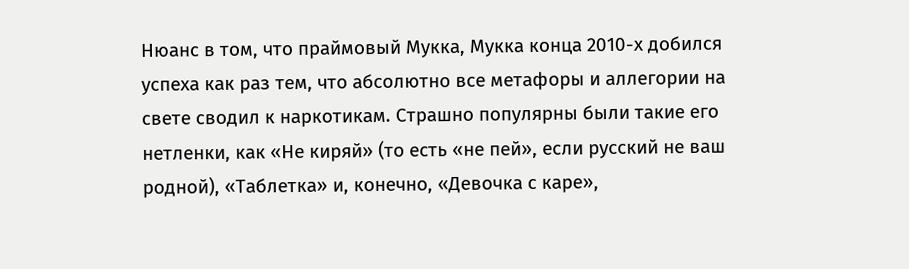Нюанс в том, что праймовый Мукка, Мукка конца 2010-х добился успеха как раз тем, что абсолютно все метафоры и аллегории на свете сводил к наркотикам. Страшно популярны были такие его нетленки, как «Не киряй» (то есть «не пей», если русский не ваш родной), «Таблетка» и, конечно, «Девочка с каре»,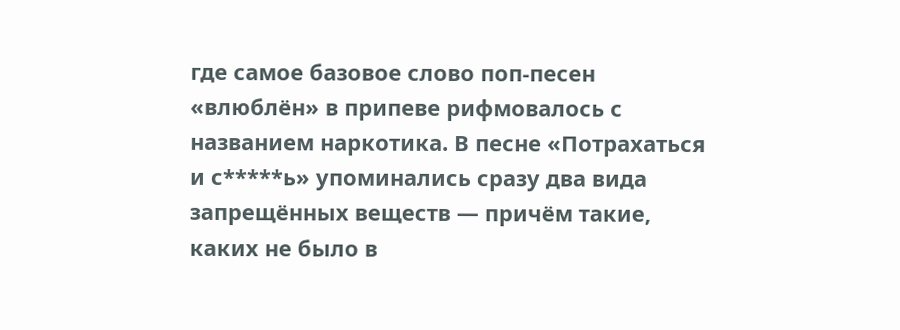где самое базовое слово поп-песен «влюблён» в припеве рифмовалось с названием наркотика. В песне «Потрахаться и с*****ь» упоминались сразу два вида запрещённых веществ — причём такие, каких не было в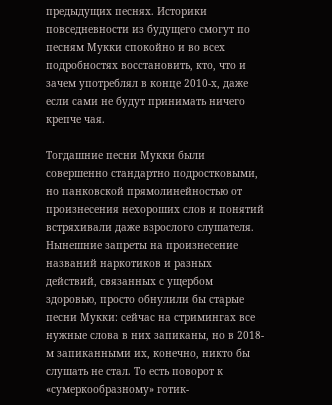предыдущих песнях. Историки повседневности из будущего смогут по песням Мукки спокойно и во всех подробностях восстановить, кто, что и зачем употреблял в конце 2010-х, даже если сами не будут принимать ничего крепче чая.

Тогдашние песни Мукки были совершенно стандартно подростковыми, но панковской прямолинейностью от произнесения нехороших слов и понятий встряхивали даже взрослого слушателя. Нынешние запреты на произнесение названий наркотиков и разных действий, связанных с ущербом здоровью, просто обнулили бы старые песни Мукки: сейчас на стримингах все нужные слова в них запиканы, но в 2018-м запиканными их, конечно, никто бы слушать не стал. То есть поворот к «сумеркообразному» готик-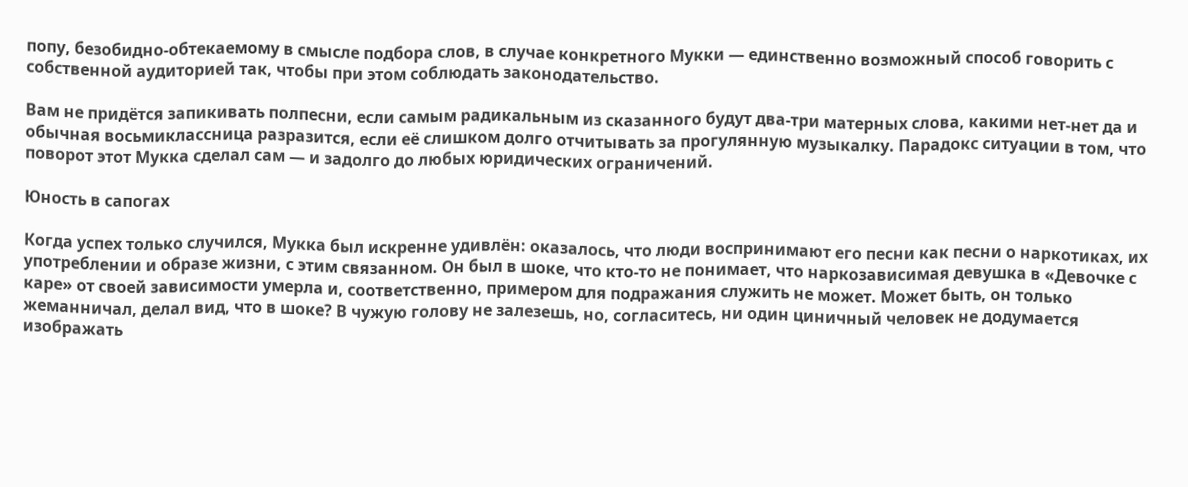попу, безобидно-обтекаемому в смысле подбора слов, в случае конкретного Мукки — единственно возможный способ говорить с собственной аудиторией так, чтобы при этом соблюдать законодательство.

Вам не придётся запикивать полпесни, если самым радикальным из сказанного будут два-три матерных слова, какими нет-нет да и обычная восьмиклассница разразится, если её слишком долго отчитывать за прогулянную музыкалку. Парадокс ситуации в том, что поворот этот Мукка сделал сам — и задолго до любых юридических ограничений.

Юность в сапогах

Когда успех только случился, Мукка был искренне удивлён: оказалось, что люди воспринимают его песни как песни о наркотиках, их употреблении и образе жизни, с этим связанном. Он был в шоке, что кто-то не понимает, что наркозависимая девушка в «Девочке с каре» от своей зависимости умерла и, соответственно, примером для подражания служить не может. Может быть, он только жеманничал, делал вид, что в шоке? В чужую голову не залезешь, но, согласитесь, ни один циничный человек не додумается изображать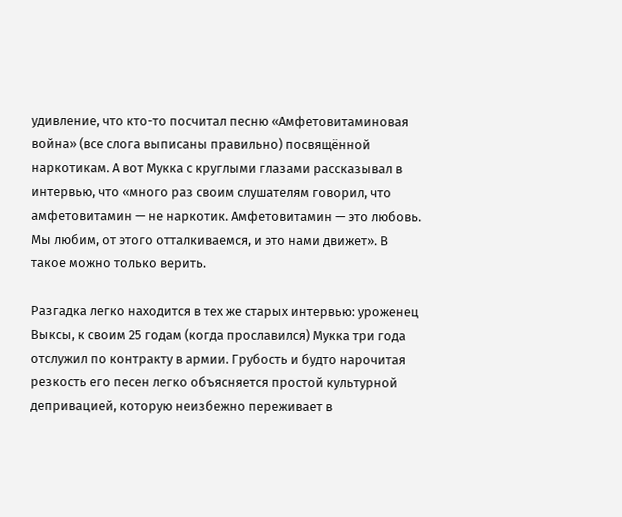удивление, что кто-то посчитал песню «Амфетовитаминовая война» (все слога выписаны правильно) посвящённой наркотикам. А вот Мукка с круглыми глазами рассказывал в интервью, что «много раз своим слушателям говорил, что амфетовитамин — не наркотик. Амфетовитамин — это любовь. Мы любим, от этого отталкиваемся, и это нами движет». В такое можно только верить.

Разгадка легко находится в тех же старых интервью: уроженец Выксы, к своим 25 годам (когда прославился) Мукка три года отслужил по контракту в армии. Грубость и будто нарочитая резкость его песен легко объясняется простой культурной депривацией, которую неизбежно переживает в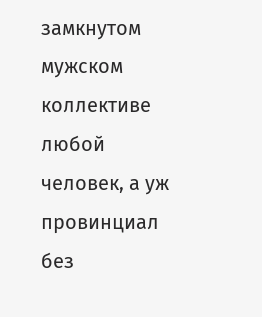замкнутом мужском коллективе любой человек, а уж провинциал без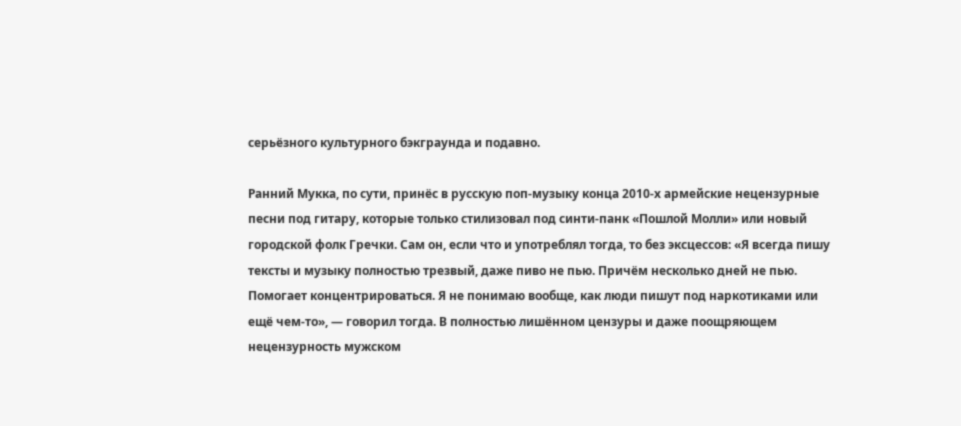серьёзного культурного бэкграунда и подавно.

Ранний Мукка, по сути, принёс в русскую поп-музыку конца 2010-х армейские нецензурные песни под гитару, которые только стилизовал под синти-панк «Пошлой Молли» или новый городской фолк Гречки. Сам он, если что и употреблял тогда, то без эксцессов: «Я всегда пишу тексты и музыку полностью трезвый, даже пиво не пью. Причём несколько дней не пью. Помогает концентрироваться. Я не понимаю вообще, как люди пишут под наркотиками или ещё чем‑то», — говорил тогда. В полностью лишённом цензуры и даже поощряющем нецензурность мужском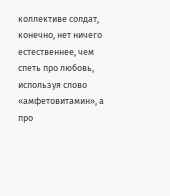коллективе солдат, конечно, нет ничего естественнее, чем спеть про любовь, используя слово «амфетовитамин», а про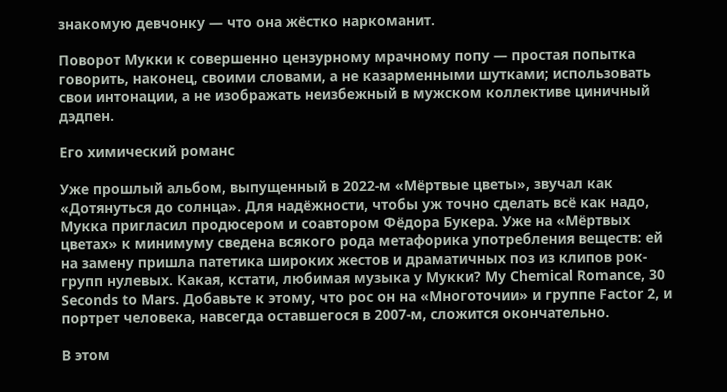знакомую девчонку — что она жёстко наркоманит.

Поворот Мукки к совершенно цензурному мрачному попу — простая попытка говорить, наконец, своими словами, а не казарменными шутками; использовать свои интонации, а не изображать неизбежный в мужском коллективе циничный дэдпен.

Его химический романс

Уже прошлый альбом, выпущенный в 2022-м «Мёртвые цветы», звучал как «Дотянуться до солнца». Для надёжности, чтобы уж точно сделать всё как надо, Мукка пригласил продюсером и соавтором Фёдора Букера. Уже на «Мёртвых цветах» к минимуму сведена всякого рода метафорика употребления веществ: ей на замену пришла патетика широких жестов и драматичных поз из клипов рок-групп нулевых. Какая, кстати, любимая музыка у Мукки? My Chemical Romance, 30 Seconds to Mars. Добавьте к этому, что рос он на «Многоточии» и группе Factor 2, и портрет человека, навсегда оставшегося в 2007-м, сложится окончательно.

В этом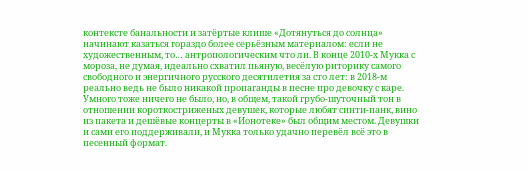контексте банальности и затёртые клише «Дотянуться до солнца» начинают казаться гораздо более серьёзным материалом: если не художественным, то… антропологическим что ли. В конце 2010-х Мукка с мороза, не думая, идеально схватил пьяную, весёлую риторику самого свободного и энергичного русского десятилетия за сто лет: в 2018-м реально ведь не было никакой пропаганды в песне про девочку с каре. Умного тоже ничего не было, но, в общем, такой грубо-шуточный тон в отношении короткостриженых девушек, которые любят синти-панк, вино из пакета и дешёвые концерты в «Ионотеке» был общим местом. Девушки и сами его поддерживали, и Мукка только удачно перевёл всё это в песенный формат.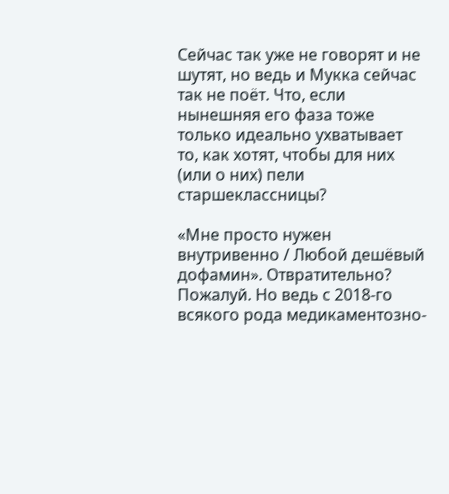Сейчас так уже не говорят и не шутят, но ведь и Мукка сейчас так не поёт. Что, если нынешняя его фаза тоже только идеально ухватывает то, как хотят, чтобы для них (или о них) пели старшеклассницы?

«Мне просто нужен внутривенно / Любой дешёвый дофамин». Отвратительно? Пожалуй. Но ведь с 2018-го всякого рода медикаментозно-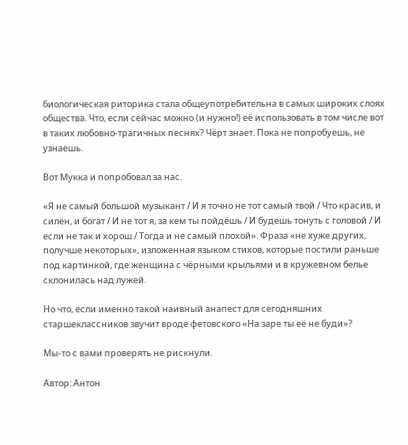биологическая риторика стала общеупотребительна в самых широких слоях общества. Что, если сейчас можно (и нужно!) её использовать в том числе вот в таких любовно-трагичных песнях? Чёрт знает. Пока не попробуешь, не узнаешь.

Вот Мукка и попробовал за нас.

«Я не самый большой музыкант / И я точно не тот самый твой / Что красив, и силён, и богат / И не тот я, за кем ты пойдёшь / И будешь тонуть с головой / И если не так и хорош / Тогда и не самый плохой». Фраза «не хуже других, получше некоторых», изложенная языком стихов, которые постили раньше под картинкой, где женщина с чёрными крыльями и в кружевном белье склонилась над лужей.

Но что, если именно такой наивный анапест для сегодняшних старшеклассников звучит вроде фетовского «На заре ты её не буди»?

Мы-то с вами проверять не рискнули.

Автор: Антон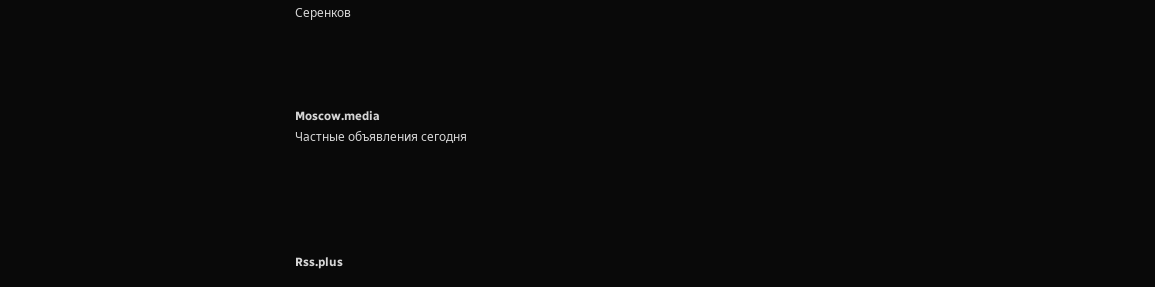Серенков




Moscow.media
Частные объявления сегодня





Rss.plus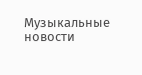Музыкальные новости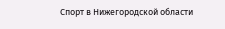Спорт в Нижегородской области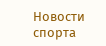Новости спорта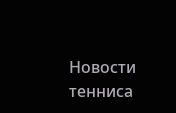Новости тенниса